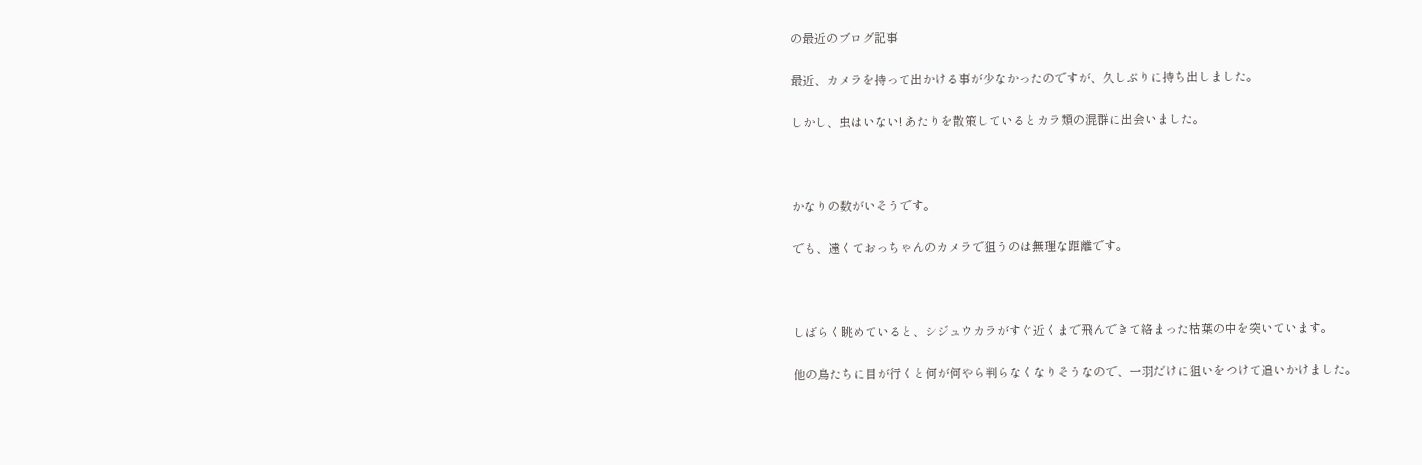の最近のブログ記事

最近、カメラを持って出かける事が少なかったのですが、久しぶりに持ち出しました。

しかし、虫はいない! あたりを散策しているとカラ類の混群に出会いました。



かなりの数がいそうです。

でも、遠くておっちゃんのカメラで狙うのは無理な距離です。



しばらく眺めていると、シジュウカラがすぐ近くまで飛んできて絡まった枯葉の中を突いています。

他の鳥たちに目が行くと何が何やら判らなくなりそうなので、一羽だけに狙いをつけて追いかけました。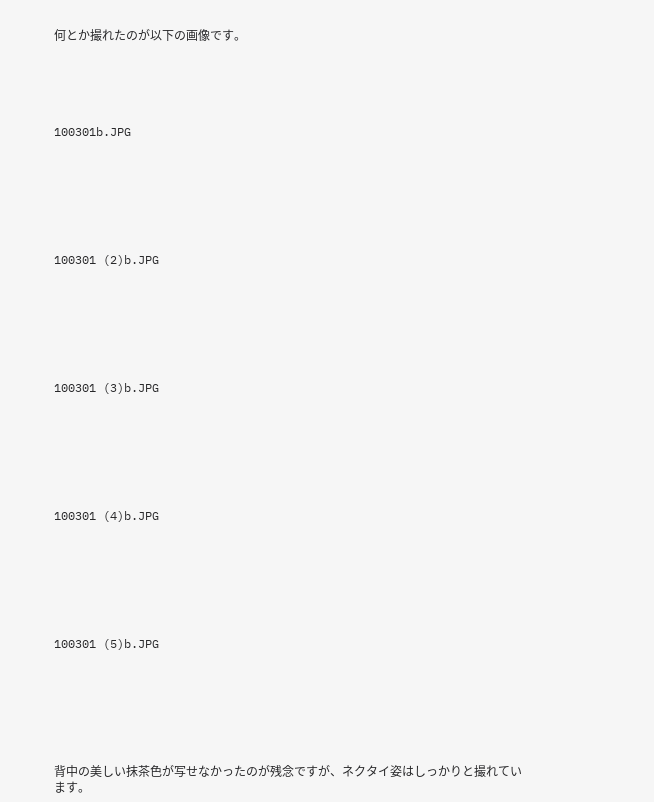何とか撮れたのが以下の画像です。





100301b.JPG







100301 (2)b.JPG







100301 (3)b.JPG







100301 (4)b.JPG







100301 (5)b.JPG







背中の美しい抹茶色が写せなかったのが残念ですが、ネクタイ姿はしっかりと撮れています。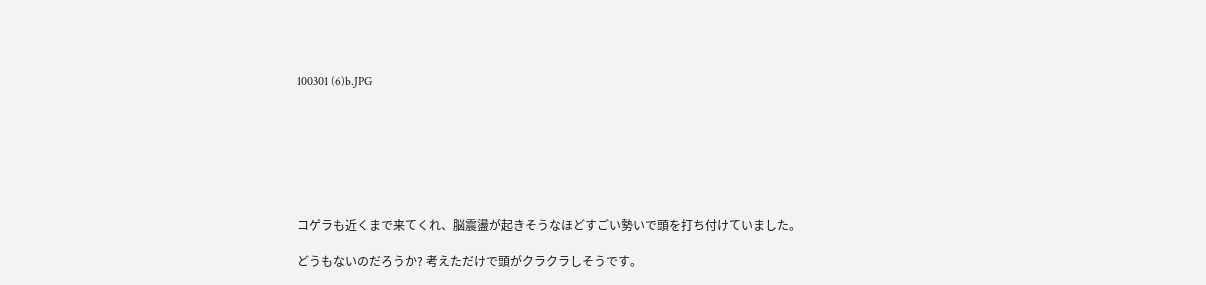100301 (6)b.JPG







コゲラも近くまで来てくれ、脳震盪が起きそうなほどすごい勢いで頭を打ち付けていました。

どうもないのだろうか? 考えただけで頭がクラクラしそうです。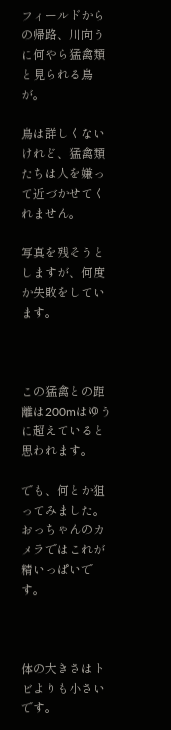フィールドからの帰路、川向うに何やら猛禽類と見られる鳥が。

鳥は詳しくないけれど、猛禽類たちは人を嫌って近づかせてくれません。

写真を残そうとしますが、何度か失敗をしています。



この猛禽との距離は200mはゆうに超えていると思われます。

でも、何とか狙ってみました。  おっちゃんのカメラではこれが精いっぱいです。



体の大きさはトビよりも小さいです。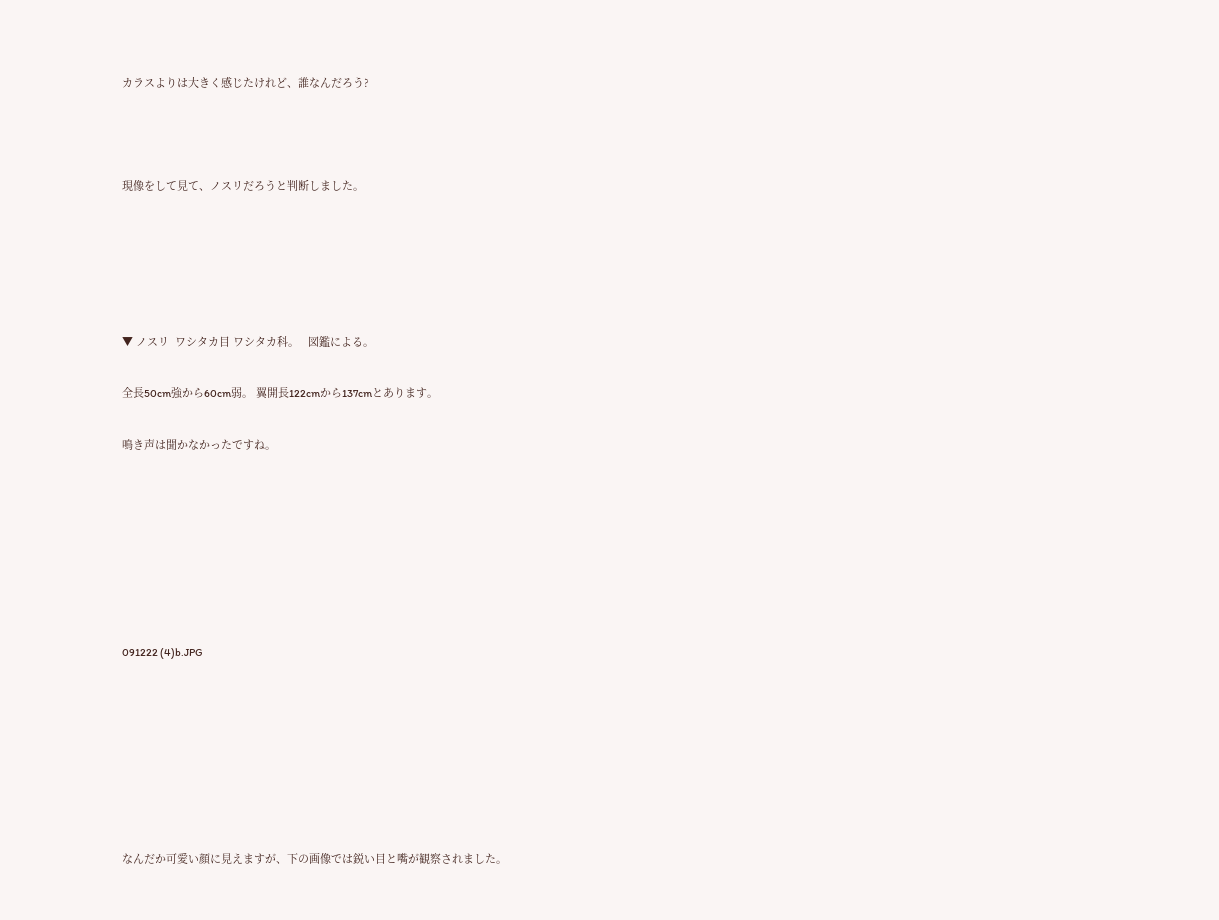カラスよりは大きく感じたけれど、誰なんだろう?



現像をして見て、ノスリだろうと判断しました。





▼ ノスリ  ワシタカ目 ワシタカ科。   図鑑による。

全長50cm強から60cm弱。 翼開長122cmから137cmとあります。

鳴き声は聞かなかったですね。







091222 (4)b.JPG







なんだか可愛い顔に見えますが、下の画像では鋭い目と嘴が観察されました。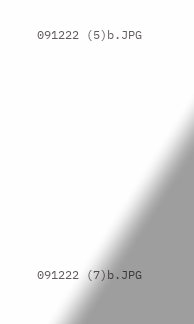091222 (5)b.JPG









091222 (7)b.JPG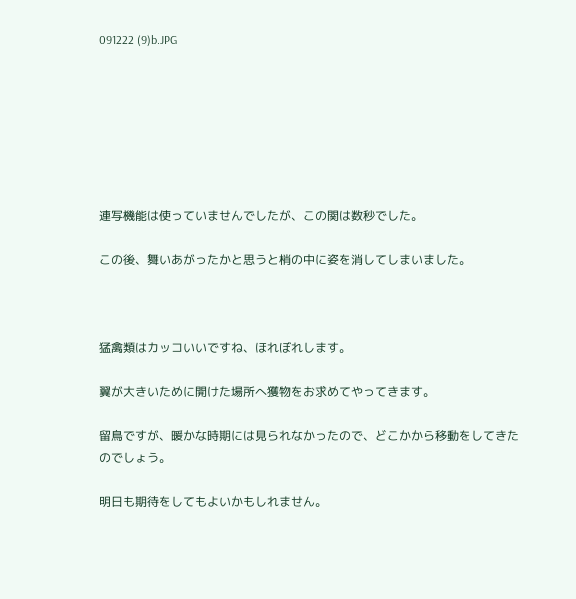091222 (9)b.JPG







連写機能は使っていませんでしたが、この関は数秒でした。

この後、舞いあがったかと思うと梢の中に姿を消してしまいました。



猛禽類はカッコいいですね、ほれぼれします。

翼が大きいために開けた場所へ獲物をお求めてやってきます。

留鳥ですが、暖かな時期には見られなかったので、どこかから移動をしてきたのでしょう。

明日も期待をしてもよいかもしれません。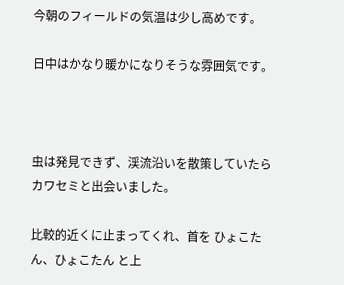今朝のフィールドの気温は少し高めです。

日中はかなり暖かになりそうな雰囲気です。



虫は発見できず、渓流沿いを散策していたらカワセミと出会いました。

比較的近くに止まってくれ、首を ひょこたん、ひょこたん と上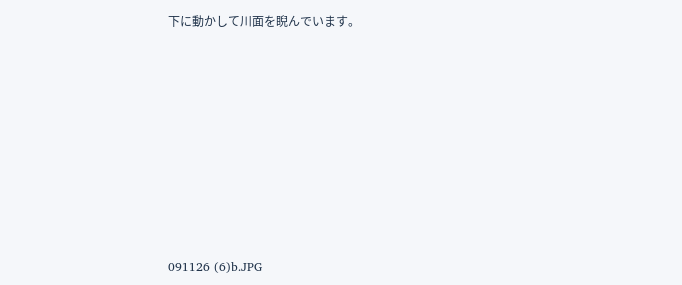下に動かして川面を睨んでいます。









091126 (6)b.JPG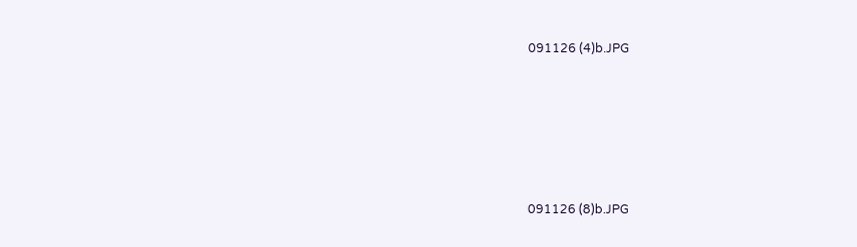091126 (4)b.JPG









091126 (8)b.JPG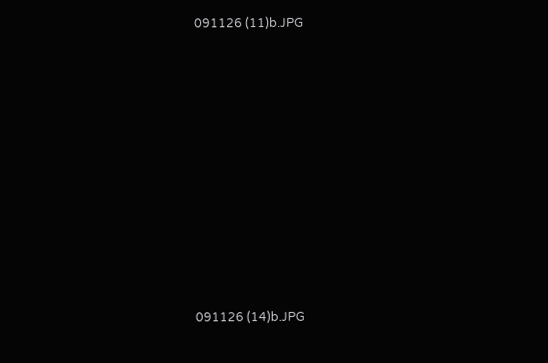091126 (11)b.JPG













091126 (14)b.JPG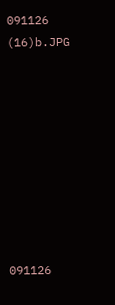091126 (16)b.JPG









091126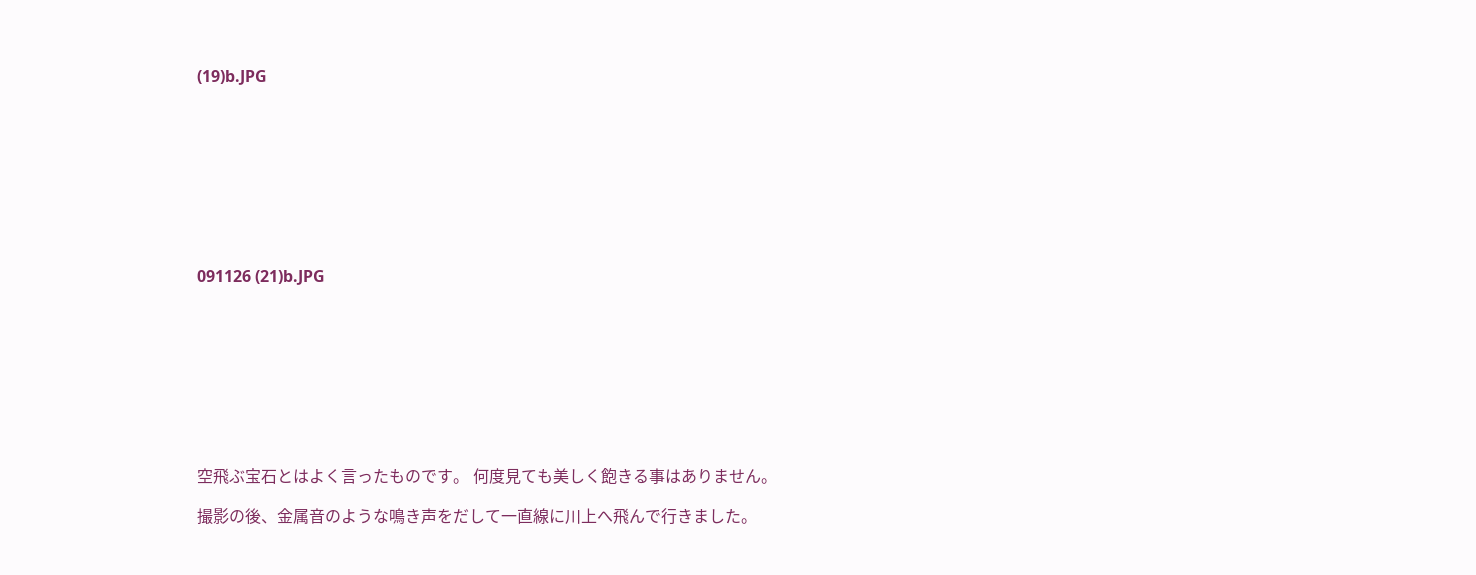(19)b.JPG









091126 (21)b.JPG









空飛ぶ宝石とはよく言ったものです。 何度見ても美しく飽きる事はありません。

撮影の後、金属音のような鳴き声をだして一直線に川上へ飛んで行きました。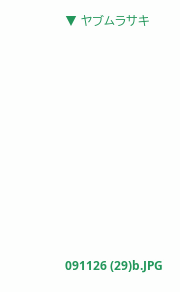▼ ヤブムラサキ









091126 (29)b.JPG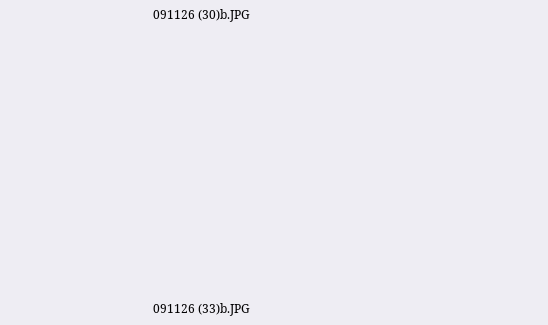091126 (30)b.JPG













091126 (33)b.JPG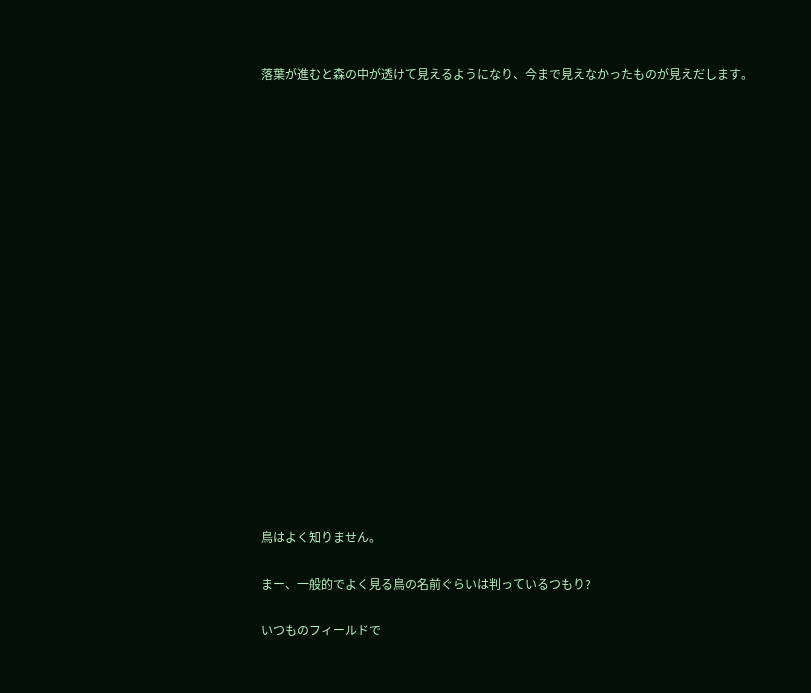落葉が進むと森の中が透けて見えるようになり、今まで見えなかったものが見えだします。



















鳥はよく知りません。

まー、一般的でよく見る鳥の名前ぐらいは判っているつもり?

いつものフィールドで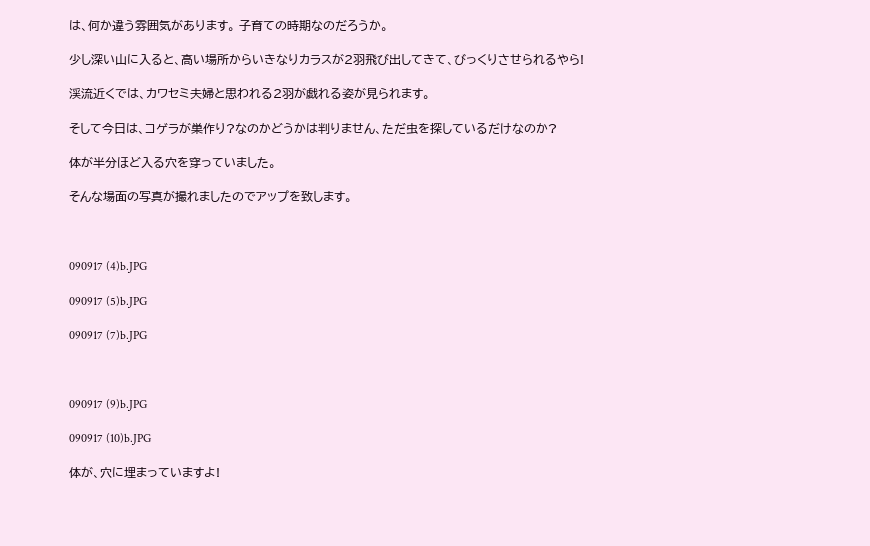は、何か違う雰囲気があります。 子育ての時期なのだろうか。

少し深い山に入ると、高い場所からいきなりカラスが2羽飛び出してきて、びっくりさせられるやら!

渓流近くでは、カワセミ夫婦と思われる2羽が戯れる姿が見られます。

そして今日は、コゲラが巣作り?なのかどうかは判りません、ただ虫を探しているだけなのか?

体が半分ほど入る穴を穿っていました。

そんな場面の写真が撮れましたのでアップを致します。



090917 (4)b.JPG

090917 (5)b.JPG

090917 (7)b.JPG



090917 (9)b.JPG

090917 (10)b.JPG

体が、穴に埋まっていますよ!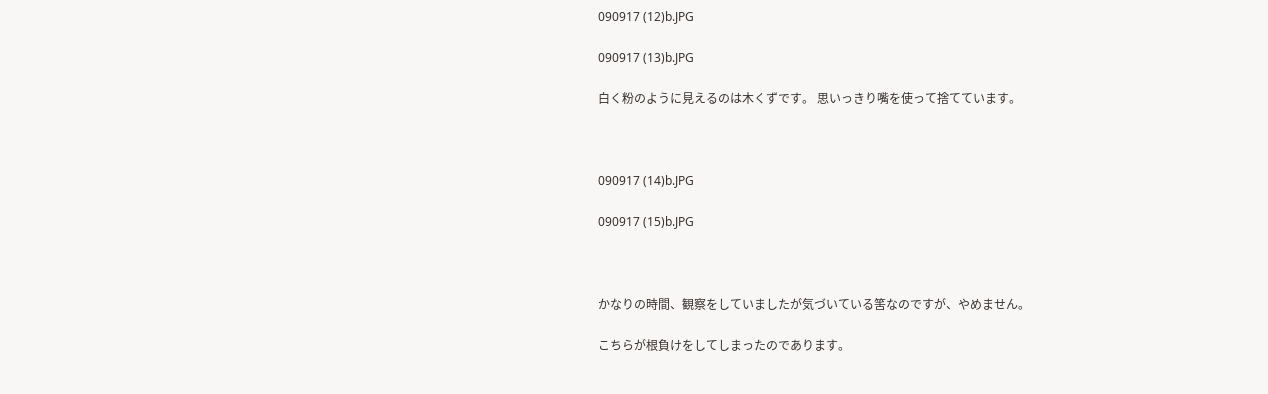090917 (12)b.JPG

090917 (13)b.JPG

白く粉のように見えるのは木くずです。 思いっきり嘴を使って捨てています。



090917 (14)b.JPG

090917 (15)b.JPG



かなりの時間、観察をしていましたが気づいている筈なのですが、やめません。

こちらが根負けをしてしまったのであります。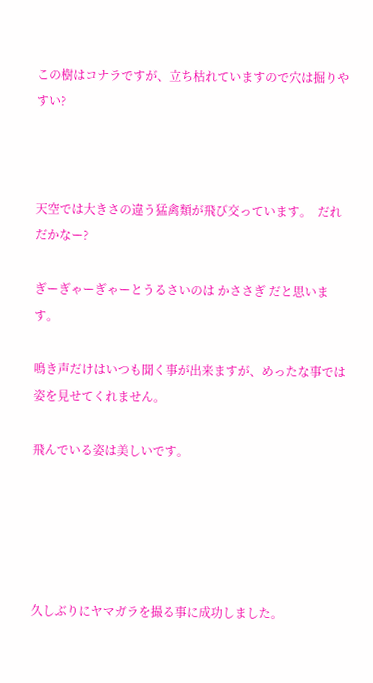この樹はコナラですが、立ち枯れていますので穴は掘りやすい?



天空では大きさの違う猛禽類が飛び交っています。  だれだかなー?

ぎーぎゃーぎゃーとうるさいのは かささぎ だと思います。

鳴き声だけはいつも聞く事が出来ますが、めったな事では姿を見せてくれません。

飛んでいる姿は美しいです。





久しぶりにヤマガラを撮る事に成功しました。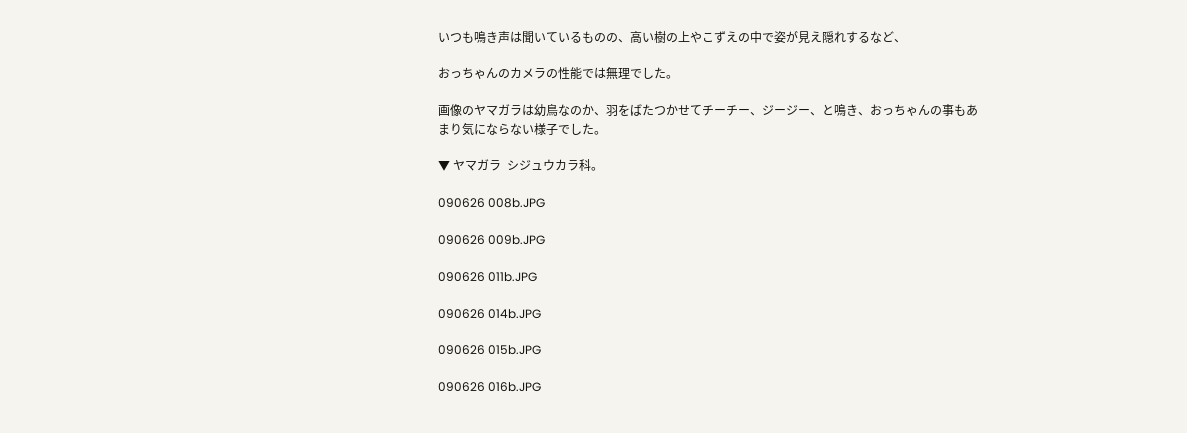いつも鳴き声は聞いているものの、高い樹の上やこずえの中で姿が見え隠れするなど、

おっちゃんのカメラの性能では無理でした。

画像のヤマガラは幼鳥なのか、羽をばたつかせてチーチー、ジージー、と鳴き、おっちゃんの事もあまり気にならない様子でした。

▼ ヤマガラ  シジュウカラ科。

090626 008b.JPG

090626 009b.JPG

090626 011b.JPG

090626 014b.JPG

090626 015b.JPG

090626 016b.JPG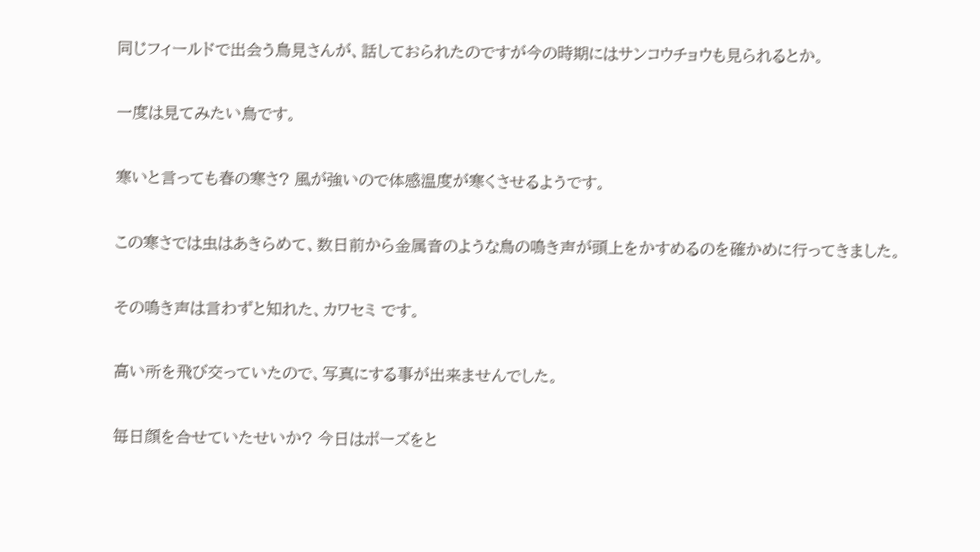同じフィールドで出会う鳥見さんが、話しておられたのですが今の時期にはサンコウチョウも見られるとか。

一度は見てみたい鳥です。

寒いと言っても春の寒さ? 風が強いので体感温度が寒くさせるようです。

この寒さでは虫はあきらめて、数日前から金属音のような鳥の鳴き声が頭上をかすめるのを確かめに行ってきました。

その鳴き声は言わずと知れた、カワセミ です。

高い所を飛び交っていたので、写真にする事が出来ませんでした。

毎日顔を合せていたせいか? 今日はポーズをと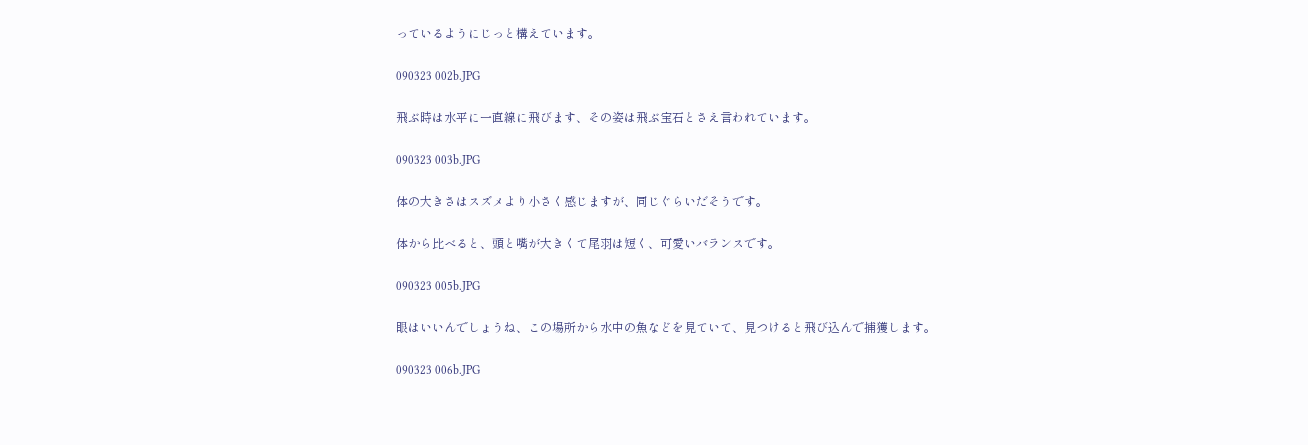っているようにじっと構えています。

090323 002b.JPG

飛ぶ時は水平に一直線に飛びます、その姿は飛ぶ宝石とさえ言われています。

090323 003b.JPG

体の大きさはスズメより小さく感じますが、同じぐらいだそうです。

体から比べると、頭と嘴が大きくて尾羽は短く、可愛いバランスです。

090323 005b.JPG

眼はいいんでしょうね、この場所から水中の魚などを見ていて、見つけると飛び込んで捕獲します。

090323 006b.JPG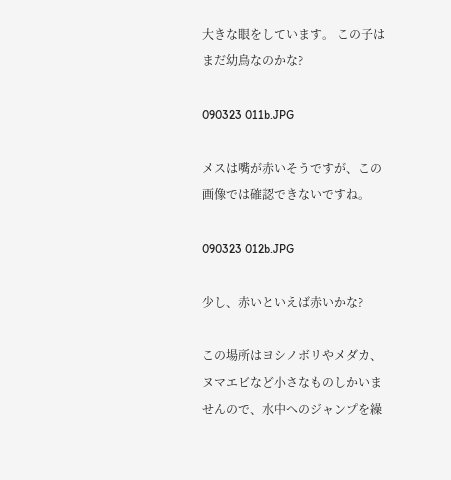大きな眼をしています。 この子はまだ幼鳥なのかな?

090323 011b.JPG

メスは嘴が赤いそうですが、この画像では確認できないですね。

090323 012b.JPG

少し、赤いといえば赤いかな?

この場所はヨシノボリやメダカ、ヌマエビなど小さなものしかいませんので、水中へのジャンプを繰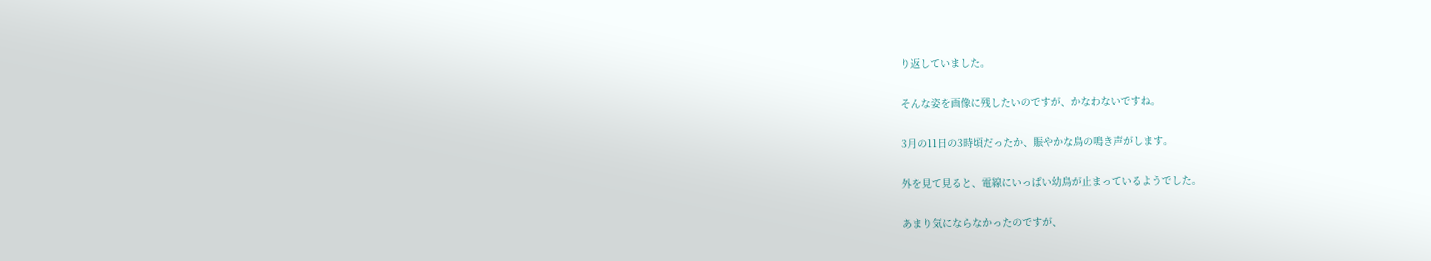り返していました。

そんな姿を画像に残したいのですが、かなわないですね。

3月の11日の3時頃だったか、賑やかな鳥の鳴き声がします。

外を見て見ると、電線にいっぱい幼鳥が止まっているようでした。

あまり気にならなかったのですが、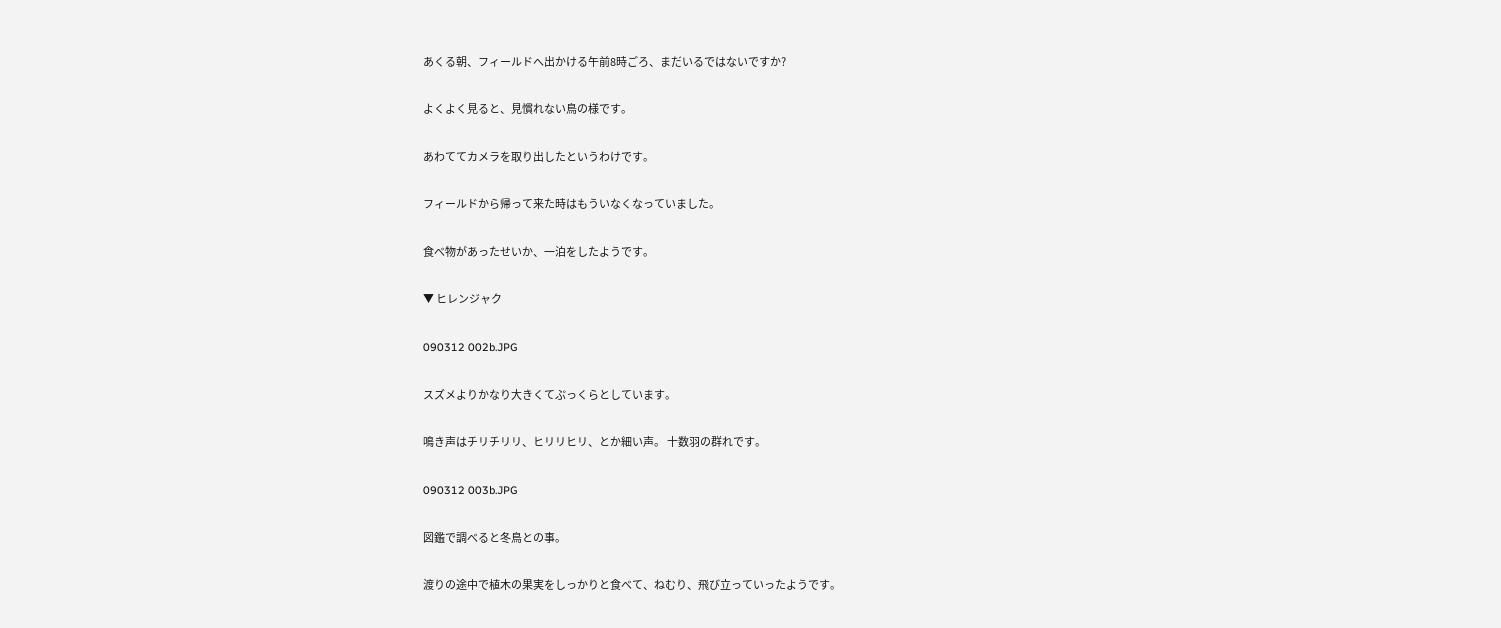あくる朝、フィールドへ出かける午前8時ごろ、まだいるではないですか?

よくよく見ると、見慣れない鳥の様です。

あわててカメラを取り出したというわけです。

フィールドから帰って来た時はもういなくなっていました。

食べ物があったせいか、一泊をしたようです。

▼ ヒレンジャク

090312 002b.JPG

スズメよりかなり大きくてぷっくらとしています。

鳴き声はチリチリリ、ヒリリヒリ、とか細い声。 十数羽の群れです。

090312 003b.JPG

図鑑で調べると冬鳥との事。

渡りの途中で植木の果実をしっかりと食べて、ねむり、飛び立っていったようです。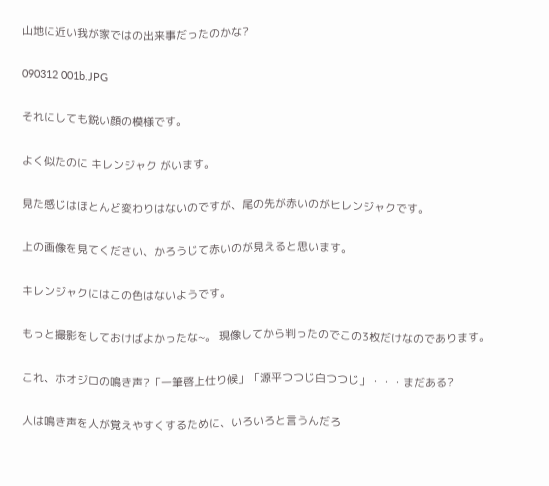山地に近い我が家ではの出来事だったのかな?

090312 001b.JPG

それにしても鋭い顔の模様です。

よく似たのに キレンジャク がいます。

見た感じはほとんど変わりはないのですが、尾の先が赤いのがヒレンジャクです。

上の画像を見てください、かろうじて赤いのが見えると思います。

キレンジャクにはこの色はないようです。

もっと撮影をしておけばよかったな~。 現像してから判ったのでこの3枚だけなのであります。

これ、ホオジロの鳴き声?「一筆啓上仕り候」「源平つつじ白つつじ」・・・まだある?

人は鳴き声を人が覚えやすくするために、いろいろと言うんだろ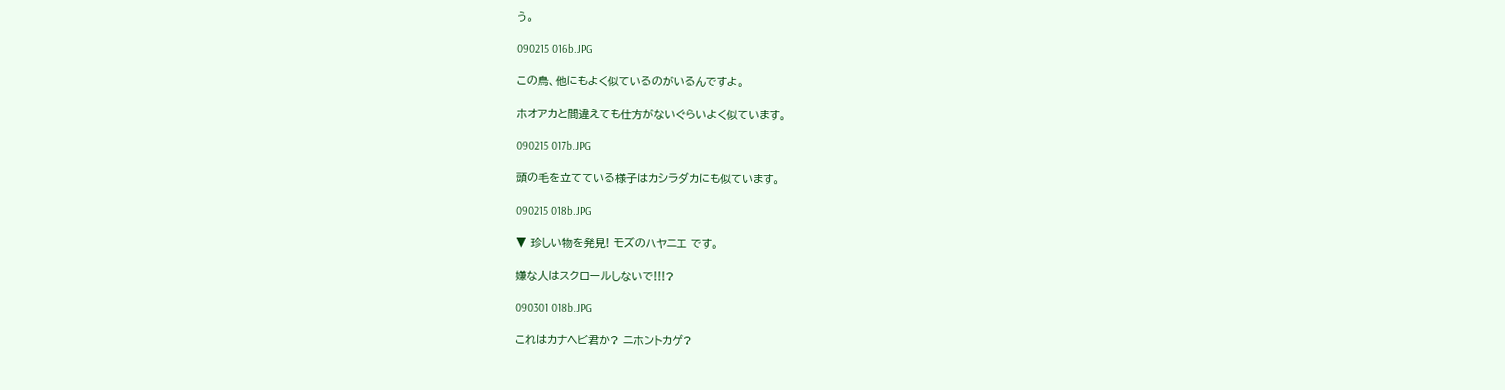う。

090215 016b.JPG

この鳥、他にもよく似ているのがいるんですよ。

ホオアカと間違えても仕方がないぐらいよく似ています。

090215 017b.JPG

頭の毛を立てている様子はカシラダカにも似ています。

090215 018b.JPG

▼ 珍しい物を発見! モズのハヤニエ です。

嫌な人はスクロールしないで!!!?

090301 018b.JPG

これはカナヘビ君か? ニホントカゲ?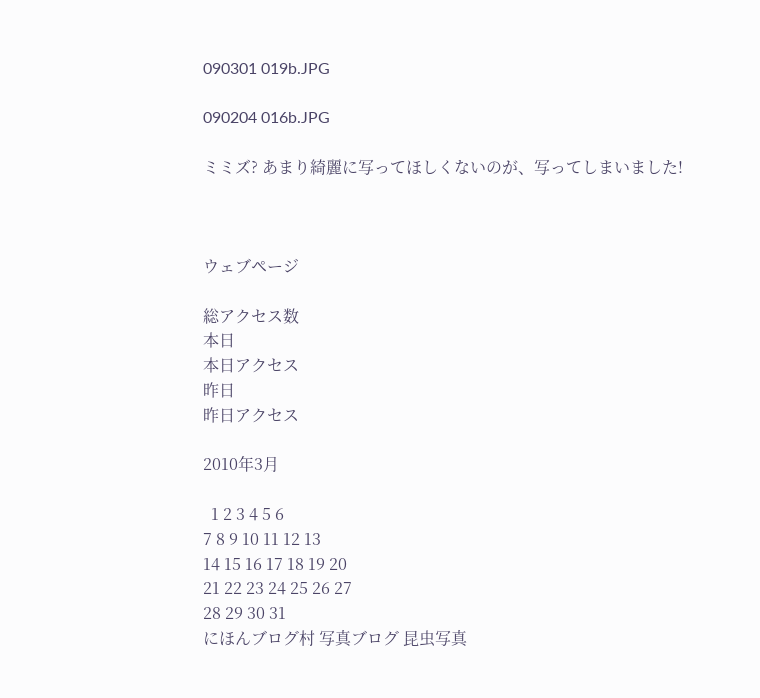090301 019b.JPG

090204 016b.JPG

ミミズ? あまり綺麗に写ってほしくないのが、写ってしまいました!



ウェブページ

総アクセス数
本日
本日アクセス
昨日
昨日アクセス

2010年3月

  1 2 3 4 5 6
7 8 9 10 11 12 13
14 15 16 17 18 19 20
21 22 23 24 25 26 27
28 29 30 31
にほんブログ村 写真ブログ 昆虫写真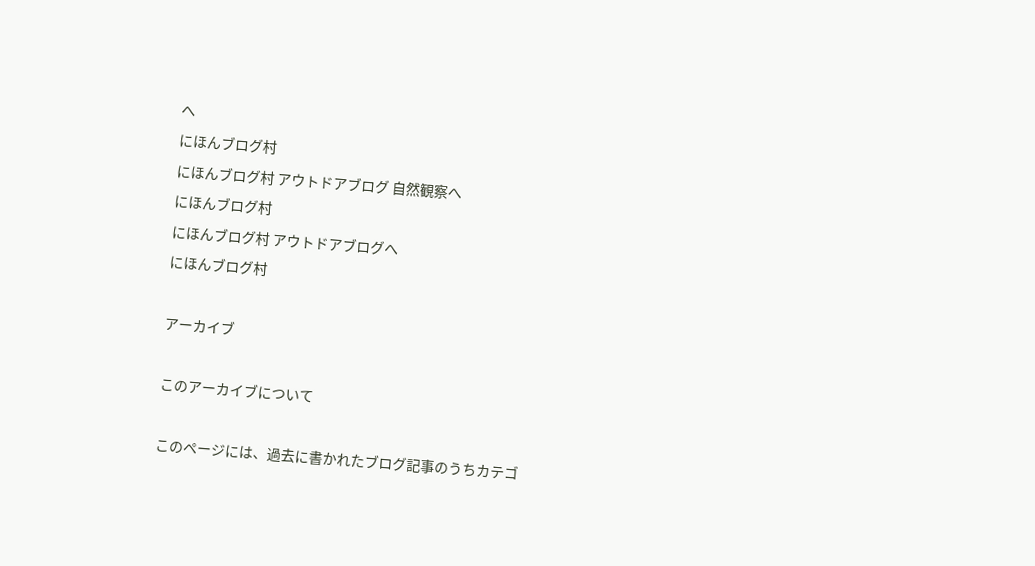へ
にほんブログ村
にほんブログ村 アウトドアブログ 自然観察へ
にほんブログ村
にほんブログ村 アウトドアブログへ
にほんブログ村

アーカイブ

このアーカイブについて

このページには、過去に書かれたブログ記事のうちカテゴ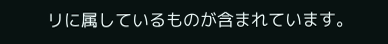リに属しているものが含まれています。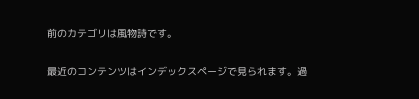前のカテゴリは風物詩です。

最近のコンテンツはインデックスページで見られます。過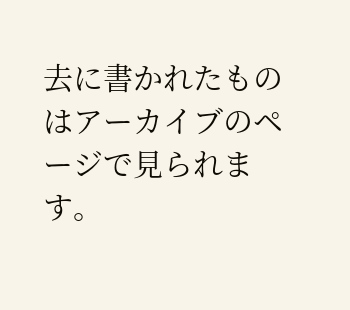去に書かれたものはアーカイブのページで見られます。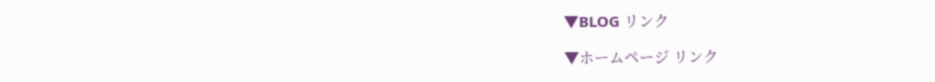▼BLOG リンク

▼ホームページ リンク